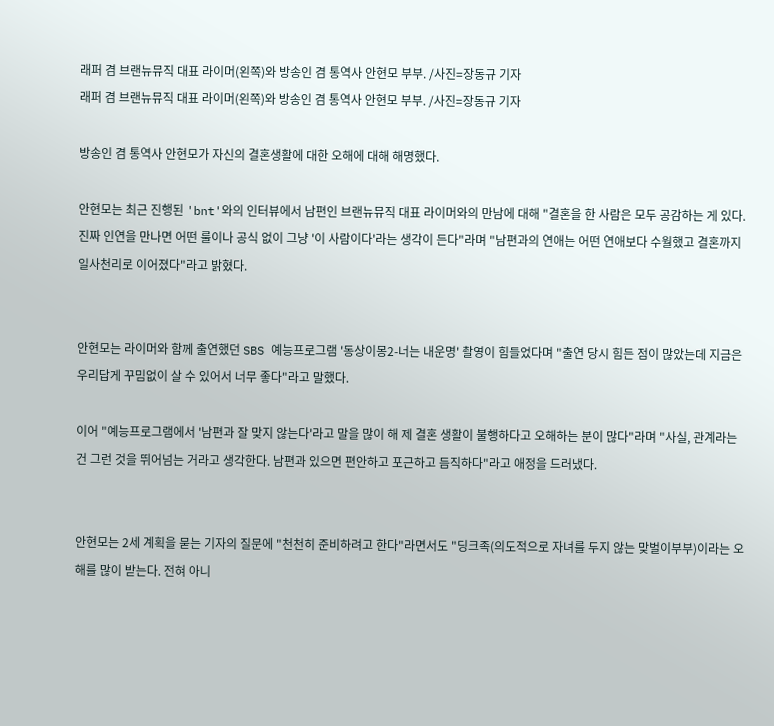래퍼 겸 브랜뉴뮤직 대표 라이머(왼쪽)와 방송인 겸 통역사 안현모 부부. /사진=장동규 기자
래퍼 겸 브랜뉴뮤직 대표 라이머(왼쪽)와 방송인 겸 통역사 안현모 부부. /사진=장동규 기자

방송인 겸 통역사 안현모가 자신의 결혼생활에 대한 오해에 대해 해명했다.

안현모는 최근 진행된 'bnt'와의 인터뷰에서 남편인 브랜뉴뮤직 대표 라이머와의 만남에 대해 "결혼을 한 사람은 모두 공감하는 게 있다. 진짜 인연을 만나면 어떤 룰이나 공식 없이 그냥 '이 사람이다'라는 생각이 든다"라며 "남편과의 연애는 어떤 연애보다 수월했고 결혼까지 일사천리로 이어졌다"라고 밝혔다.


안현모는 라이머와 함께 출연했던 SBS 예능프로그램 '동상이몽2-너는 내운명' 촬영이 힘들었다며 "출연 당시 힘든 점이 많았는데 지금은 우리답게 꾸밈없이 살 수 있어서 너무 좋다"라고 말했다.

이어 "예능프로그램에서 '남편과 잘 맞지 않는다'라고 말을 많이 해 제 결혼 생활이 불행하다고 오해하는 분이 많다"라며 "사실, 관계라는 건 그런 것을 뛰어넘는 거라고 생각한다. 남편과 있으면 편안하고 포근하고 듬직하다"라고 애정을 드러냈다.


안현모는 2세 계획을 묻는 기자의 질문에 "천천히 준비하려고 한다"라면서도 "딩크족(의도적으로 자녀를 두지 않는 맞벌이부부)이라는 오해를 많이 받는다. 전혀 아니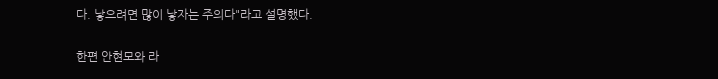다. 낳으려면 많이 낳자는 주의다"라고 설명했다.

한편 안현모와 라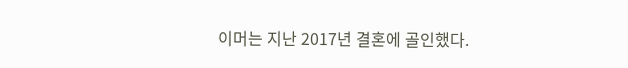이머는 지난 2017년 결혼에 골인했다.